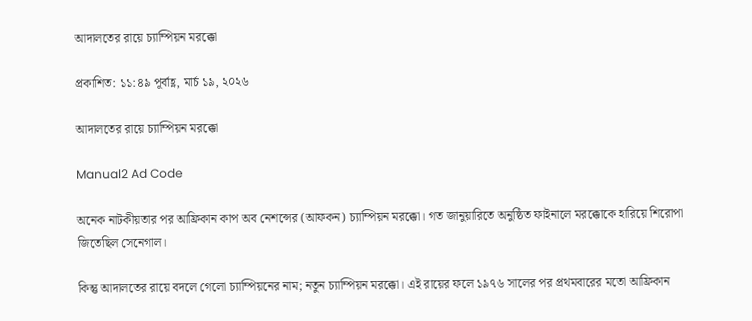আদালতের রায়ে চ্যাম্পিয়ন মরক্কো

প্রকাশিত: ১১:৪৯ পূর্বাহ্ণ, মার্চ ১৯, ২০২৬

আদালতের রায়ে চ্যাম্পিয়ন মরক্কো

Manual2 Ad Code

অনেক নাটকীয়তার পর আফ্রিকান কাপ অব নেশন্সের (আফকন) চ্যাম্পিয়ন মরক্কো। গত জানুয়ারিতে অনুষ্ঠিত ফাইনালে মরক্কোকে হারিয়ে শিরোপা জিতেছিল সেনেগাল।

কিন্তু আদালতের রায়ে বদলে গেলো চ্যাম্পিয়নের নাম; নতুন চ্যাম্পিয়ন মরক্কো। এই রায়ের ফলে ১৯৭৬ সালের পর প্রথমবারের মতো আফ্রিকান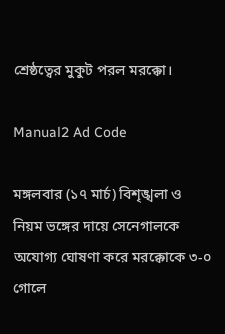শ্রেষ্ঠত্বের মুকুট পরল মরক্কো।

Manual2 Ad Code

মঙ্গলবার (১৭ মার্চ) বিশৃঙ্খলা ও নিয়ম ভঙ্গের দায়ে সেনেগালকে অযোগ্য ঘোষণা করে মরক্কোকে ৩-০ গোলে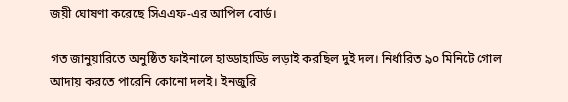জয়ী ঘোষণা করেছে সিএএফ-এর আপিল বোর্ড।

গত জানুয়ারিতে অনুষ্ঠিত ফাইনালে হাড্ডাহাড্ডি লড়াই করছিল দুই দল। নির্ধারিত ৯০ মিনিটে গোল আদায় করতে পারেনি কোনো দলই। ইনজুরি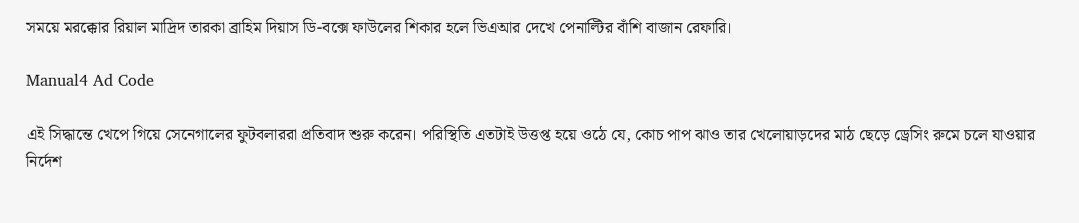সময়ে মরক্কোর রিয়াল মাদ্রিদ তারকা ব্রাহিম দিয়াস ডি-বক্সে ফাউলের শিকার হলে ভিএআর দেখে পেনাল্টির বাঁশি বাজান রেফারি।

Manual4 Ad Code

এই সিদ্ধান্তে খেপে গিয়ে সেনেগালের ফুটবলাররা প্রতিবাদ শুরু করেন। পরিস্থিতি এতটাই উত্তপ্ত হয়ে ওঠে যে, কোচ পাপ ঝাও তার খেলোয়াড়দের মাঠ ছেড়ে ড্রেসিং রুমে চলে যাওয়ার নির্দেশ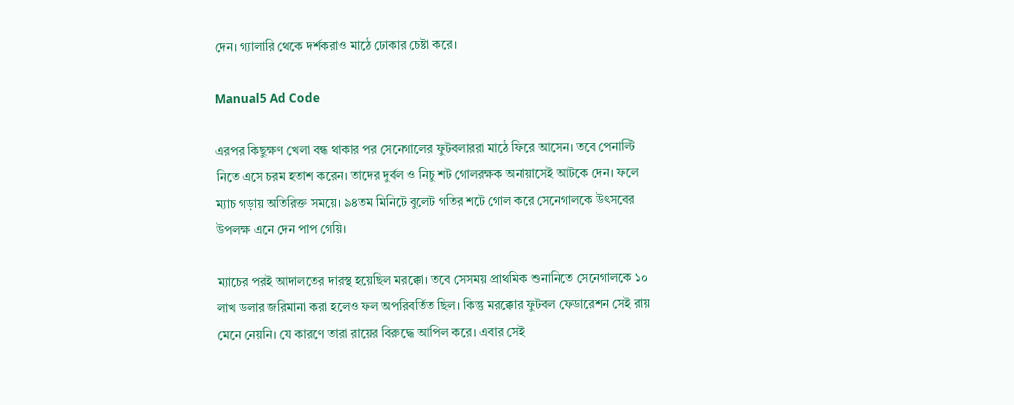দেন। গ্যালারি থেকে দর্শকরাও মাঠে ঢোকার চেষ্টা করে।

Manual5 Ad Code

এরপর কিছুক্ষণ খেলা বন্ধ থাকার পর সেনেগালের ফুটবলাররা মাঠে ফিরে আসেন। তবে পেনাল্টি নিতে এসে চরম হতাশ করেন। তাদের দুর্বল ও নিচু শট গোলরক্ষক অনায়াসেই আটকে দেন। ফলে ম্যাচ গড়ায় অতিরিক্ত সময়ে। ৯৪তম মিনিটে বুলেট গতির শটে গোল করে সেনেগালকে উৎসবের উপলক্ষ এনে দেন পাপ গেয়ি।

ম্যাচের পরই আদালতের দারস্থ হয়েছিল মরক্কো। তবে সেসময় প্রাথমিক শুনানিতে সেনেগালকে ১০ লাখ ডলার জরিমানা করা হলেও ফল অপরিবর্তিত ছিল। কিন্তু মরক্কোর ফুটবল ফেডারেশন সেই রায় মেনে নেয়নি। যে কারণে তারা রায়ের বিরুদ্ধে আপিল করে। এবার সেই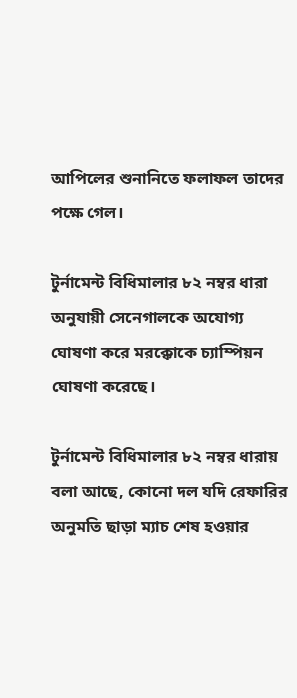আপিলের শুনানিতে ফলাফল তাদের পক্ষে গেল।

টুর্নামেন্ট বিধিমালার ৮২ নম্বর ধারা অনুযায়ী সেনেগালকে অযোগ্য ঘোষণা করে মরক্কোকে চ্যাম্পিয়ন ঘোষণা করেছে।

টুর্নামেন্ট বিধিমালার ৮২ নম্বর ধারায় বলা আছে, কোনো দল যদি রেফারির অনুমতি ছাড়া ম্যাচ শেষ হওয়ার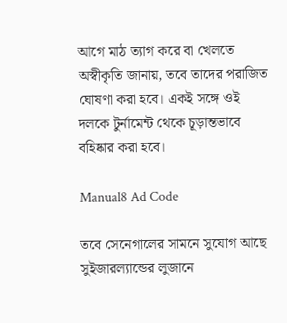আগে মাঠ ত্যাগ করে বা খেলতে অস্বীকৃতি জানায়, তবে তাদের পরাজিত ঘোষণা করা হবে। একই সঙ্গে ওই দলকে টুর্নামেন্ট থেকে চূড়ান্তভাবে বহিষ্কার করা হবে।

Manual8 Ad Code

তবে সেনেগালের সামনে সুযোগ আছে সুইজারল্যান্ডের লুজানে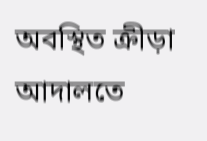অবস্থিত ক্রীড়া আদালতে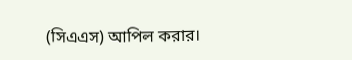(সিএএস) আপিল করার।